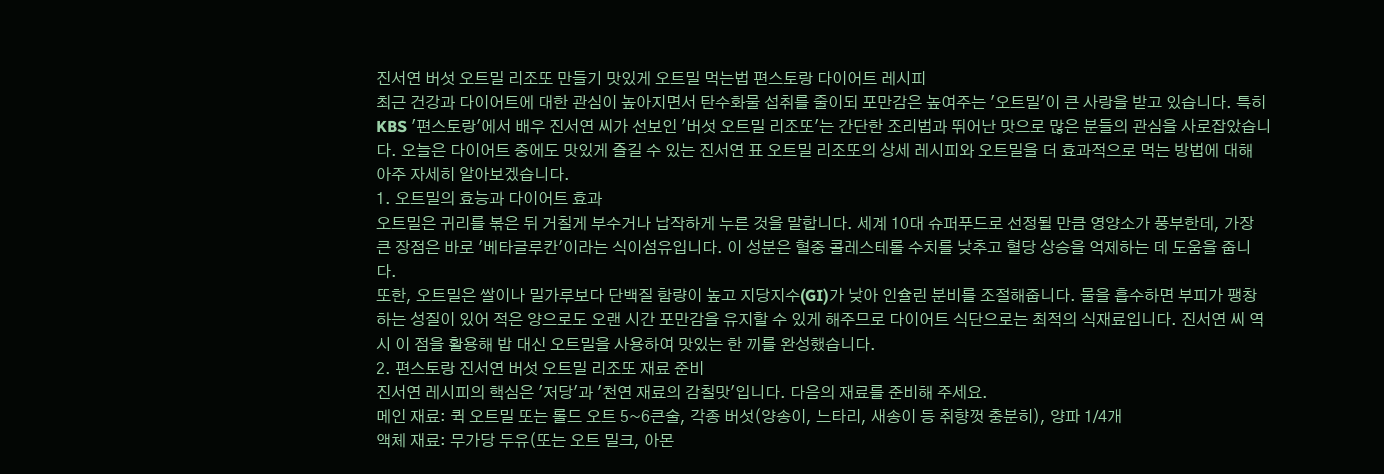진서연 버섯 오트밀 리조또 만들기 맛있게 오트밀 먹는법 편스토랑 다이어트 레시피
최근 건강과 다이어트에 대한 관심이 높아지면서 탄수화물 섭취를 줄이되 포만감은 높여주는 '오트밀'이 큰 사랑을 받고 있습니다. 특히 KBS '편스토랑'에서 배우 진서연 씨가 선보인 '버섯 오트밀 리조또'는 간단한 조리법과 뛰어난 맛으로 많은 분들의 관심을 사로잡았습니다. 오늘은 다이어트 중에도 맛있게 즐길 수 있는 진서연 표 오트밀 리조또의 상세 레시피와 오트밀을 더 효과적으로 먹는 방법에 대해 아주 자세히 알아보겠습니다.
1. 오트밀의 효능과 다이어트 효과
오트밀은 귀리를 볶은 뒤 거칠게 부수거나 납작하게 누른 것을 말합니다. 세계 10대 슈퍼푸드로 선정될 만큼 영양소가 풍부한데, 가장 큰 장점은 바로 '베타글루칸'이라는 식이섬유입니다. 이 성분은 혈중 콜레스테롤 수치를 낮추고 혈당 상승을 억제하는 데 도움을 줍니다.
또한, 오트밀은 쌀이나 밀가루보다 단백질 함량이 높고 지당지수(GI)가 낮아 인슐린 분비를 조절해줍니다. 물을 흡수하면 부피가 팽창하는 성질이 있어 적은 양으로도 오랜 시간 포만감을 유지할 수 있게 해주므로 다이어트 식단으로는 최적의 식재료입니다. 진서연 씨 역시 이 점을 활용해 밥 대신 오트밀을 사용하여 맛있는 한 끼를 완성했습니다.
2. 편스토랑 진서연 버섯 오트밀 리조또 재료 준비
진서연 레시피의 핵심은 '저당'과 '천연 재료의 감칠맛'입니다. 다음의 재료를 준비해 주세요.
메인 재료: 퀵 오트밀 또는 롤드 오트 5~6큰술, 각종 버섯(양송이, 느타리, 새송이 등 취향껏 충분히), 양파 1/4개
액체 재료: 무가당 두유(또는 오트 밀크, 아몬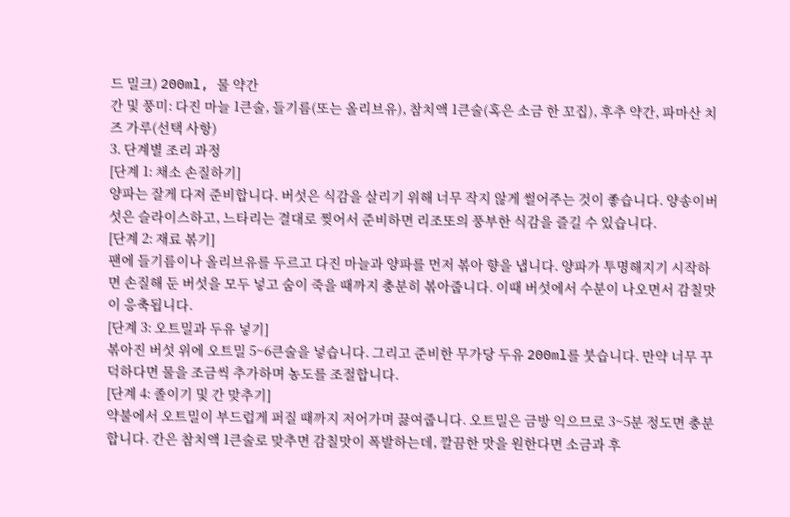드 밀크) 200ml, 물 약간
간 및 풍미: 다진 마늘 1큰술, 들기름(또는 올리브유), 참치액 1큰술(혹은 소금 한 꼬집), 후추 약간, 파마산 치즈 가루(선택 사항)
3. 단계별 조리 과정
[단계 1: 채소 손질하기]
양파는 잘게 다져 준비합니다. 버섯은 식감을 살리기 위해 너무 작지 않게 썰어주는 것이 좋습니다. 양송이버섯은 슬라이스하고, 느타리는 결대로 찢어서 준비하면 리조또의 풍부한 식감을 즐길 수 있습니다.
[단계 2: 재료 볶기]
팬에 들기름이나 올리브유를 두르고 다진 마늘과 양파를 먼저 볶아 향을 냅니다. 양파가 투명해지기 시작하면 손질해 둔 버섯을 모두 넣고 숨이 죽을 때까지 충분히 볶아줍니다. 이때 버섯에서 수분이 나오면서 감칠맛이 응축됩니다.
[단계 3: 오트밀과 두유 넣기]
볶아진 버섯 위에 오트밀 5~6큰술을 넣습니다. 그리고 준비한 무가당 두유 200ml를 붓습니다. 만약 너무 꾸덕하다면 물을 조금씩 추가하며 농도를 조절합니다.
[단계 4: 졸이기 및 간 맞추기]
약불에서 오트밀이 부드럽게 퍼질 때까지 저어가며 끓여줍니다. 오트밀은 금방 익으므로 3~5분 정도면 충분합니다. 간은 참치액 1큰술로 맞추면 감칠맛이 폭발하는데, 깔끔한 맛을 원한다면 소금과 후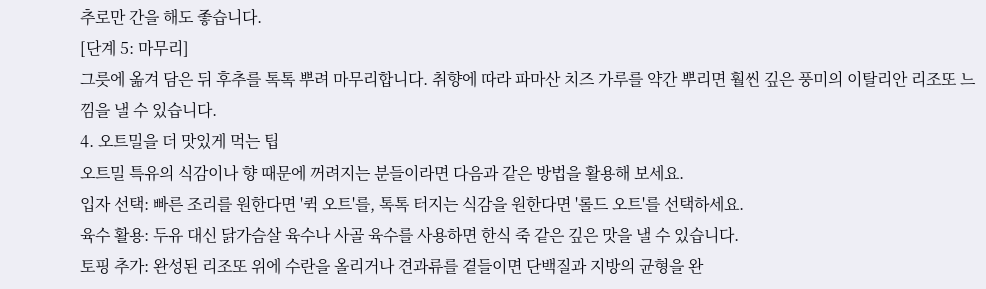추로만 간을 해도 좋습니다.
[단계 5: 마무리]
그릇에 옮겨 담은 뒤 후추를 톡톡 뿌려 마무리합니다. 취향에 따라 파마산 치즈 가루를 약간 뿌리면 훨씬 깊은 풍미의 이탈리안 리조또 느낌을 낼 수 있습니다.
4. 오트밀을 더 맛있게 먹는 팁
오트밀 특유의 식감이나 향 때문에 꺼려지는 분들이라면 다음과 같은 방법을 활용해 보세요.
입자 선택: 빠른 조리를 원한다면 '퀵 오트'를, 톡톡 터지는 식감을 원한다면 '롤드 오트'를 선택하세요.
육수 활용: 두유 대신 닭가슴살 육수나 사골 육수를 사용하면 한식 죽 같은 깊은 맛을 낼 수 있습니다.
토핑 추가: 완성된 리조또 위에 수란을 올리거나 견과류를 곁들이면 단백질과 지방의 균형을 완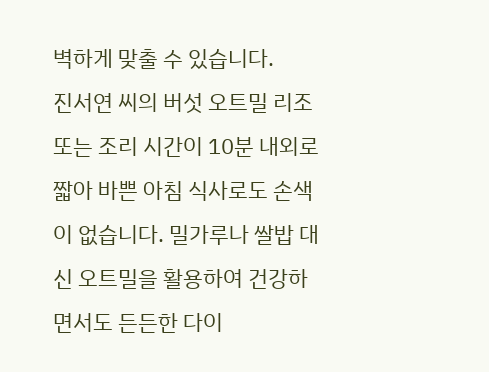벽하게 맞출 수 있습니다.
진서연 씨의 버섯 오트밀 리조또는 조리 시간이 10분 내외로 짧아 바쁜 아침 식사로도 손색이 없습니다. 밀가루나 쌀밥 대신 오트밀을 활용하여 건강하면서도 든든한 다이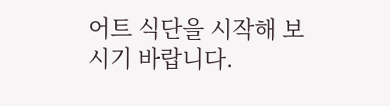어트 식단을 시작해 보시기 바랍니다.